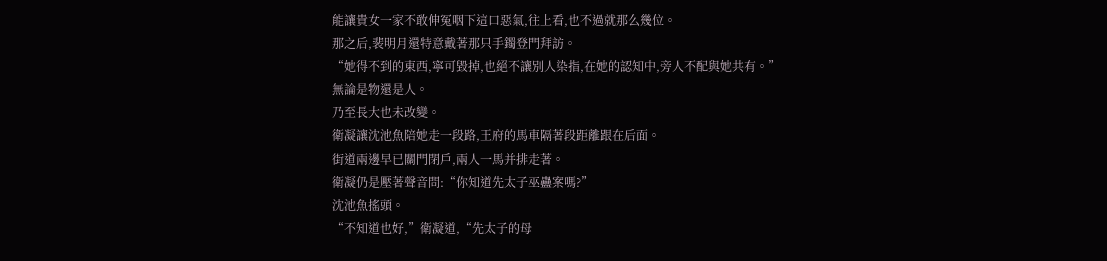能讓貴女一家不敢伸冤咽下這口惡氣,往上看,也不過就那么幾位。
那之后,裴明月還特意戴著那只手鐲登門拜訪。
“她得不到的東西,寧可毀掉,也絕不讓別人染指,在她的認知中,旁人不配與她共有。”
無論是物還是人。
乃至長大也未改變。
衛凝讓沈池魚陪她走一段路,王府的馬車隔著段距離跟在后面。
街道兩邊早已關門閉戶,兩人一馬并排走著。
衛凝仍是壓著聲音問:“你知道先太子巫蠱案嗎?”
沈池魚搖頭。
“不知道也好,”衛凝道,“先太子的母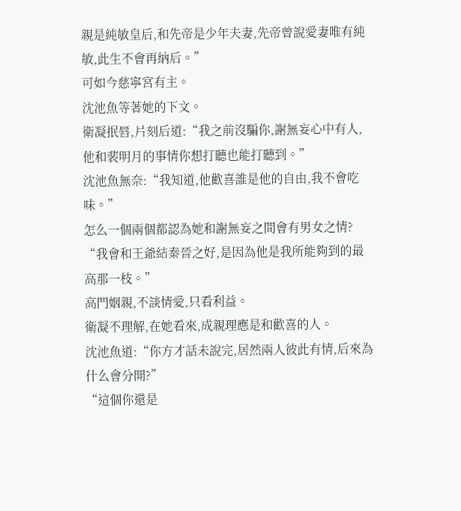親是純敏皇后,和先帝是少年夫妻,先帝曾說愛妻唯有純敏,此生不會再納后。”
可如今慈寧宮有主。
沈池魚等著她的下文。
衛凝抿唇,片刻后道:“我之前沒騙你,謝無妄心中有人,他和裴明月的事情你想打聽也能打聽到。”
沈池魚無奈:“我知道,他歡喜誰是他的自由,我不會吃味。”
怎么一個兩個都認為她和謝無妄之間會有男女之情?
“我會和王爺結秦晉之好,是因為他是我所能夠到的最高那一枝。”
高門姻親,不談情愛,只看利益。
衛凝不理解,在她看來,成親理應是和歡喜的人。
沈池魚道:“你方才話未說完,居然兩人彼此有情,后來為什么會分開?”
“這個你還是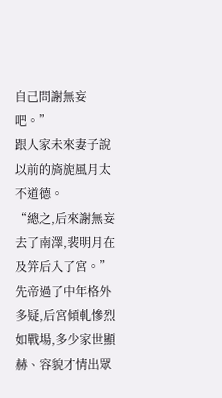自己問謝無妄吧。”
跟人家未來妻子說以前的旖旎風月太不道德。
“總之,后來謝無妄去了南澤,裴明月在及笄后入了宮。”
先帝過了中年格外多疑,后宮傾軋慘烈如戰場,多少家世顯赫、容貌才情出眾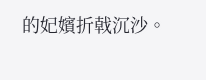的妃嬪折戟沉沙。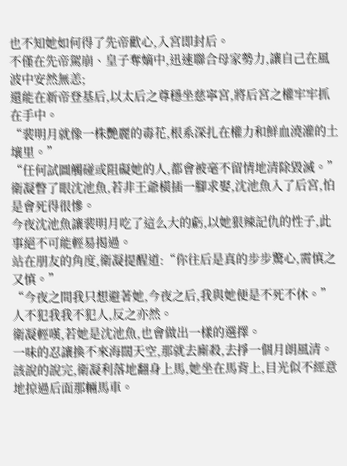也不知她如何得了先帝歡心,入宮即封后。
不僅在先帝駕崩、皇子奪嫡中,迅速聯合母家勢力,讓自己在風波中安然無恙;
還能在新帝登基后,以太后之尊穩坐慈寧宮,將后宮之權牢牢抓在手中。
“裴明月就像一株艷麗的毒花,根系深扎在權力和鮮血澆灌的土壤里。”
“任何試圖觸碰或阻礙她的人,都會被毫不留情地清除毀滅。”
衛凝瞥了眼沈池魚,若非王爺橫插一腳求娶,沈池魚入了后宮,怕是會死得很慘。
今夜沈池魚讓裴明月吃了這么大的虧,以她狠辣記仇的性子,此事絕不可能輕易揭過。
站在朋友的角度,衛凝提醒道:“你往后是真的步步驚心,需慎之又慎。”
“今夜之間我只想避著她,今夜之后,我與她便是不死不休。”
人不犯我我不犯人,反之亦然。
衛凝輕嘆,若她是沈池魚,也會做出一樣的選擇。
一味的忍讓換不來海闊天空,那就去廝殺,去掙一個月朗風清。
該說的說完,衛凝利落地翻身上馬,她坐在馬背上,目光似不經意地掠過后面那輛馬車。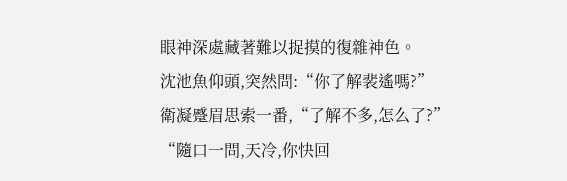眼神深處藏著難以捉摸的復雜神色。
沈池魚仰頭,突然問:“你了解裴遙嗎?”
衛凝蹙眉思索一番,“了解不多,怎么了?”
“隨口一問,天冷,你快回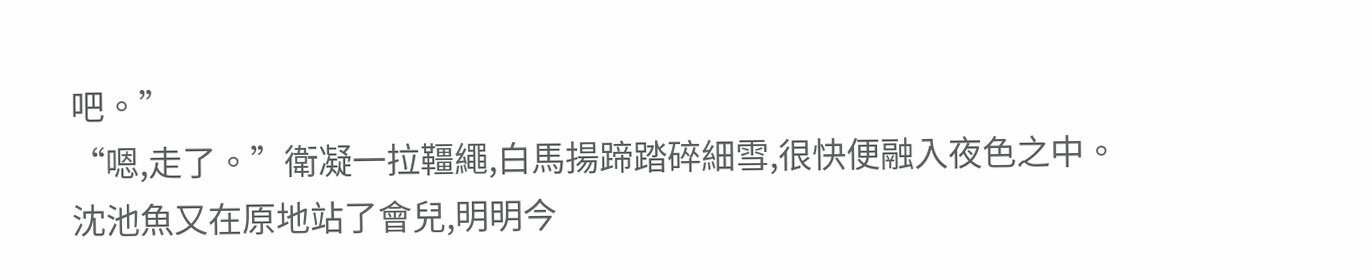吧。”
“嗯,走了。”衛凝一拉韁繩,白馬揚蹄踏碎細雪,很快便融入夜色之中。
沈池魚又在原地站了會兒,明明今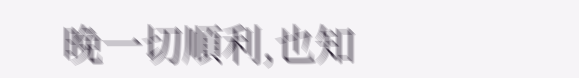晚一切順利,也知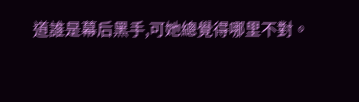道誰是幕后黑手,可她總覺得哪里不對。